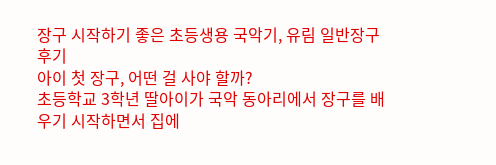장구 시작하기 좋은 초등생용 국악기, 유림 일반장구 후기
아이 첫 장구, 어떤 걸 사야 할까?
초등학교 3학년 딸아이가 국악 동아리에서 장구를 배우기 시작하면서 집에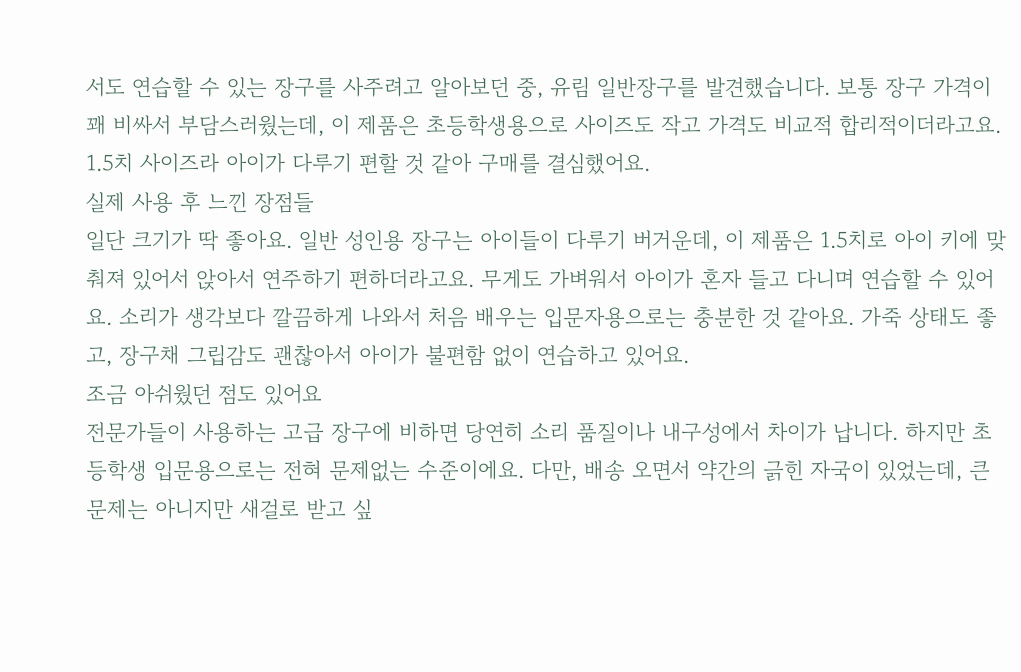서도 연습할 수 있는 장구를 사주려고 알아보던 중, 유림 일반장구를 발견했습니다. 보통 장구 가격이 꽤 비싸서 부담스러웠는데, 이 제품은 초등학생용으로 사이즈도 작고 가격도 비교적 합리적이더라고요. 1.5치 사이즈라 아이가 다루기 편할 것 같아 구매를 결심했어요.
실제 사용 후 느낀 장점들
일단 크기가 딱 좋아요. 일반 성인용 장구는 아이들이 다루기 버거운데, 이 제품은 1.5치로 아이 키에 맞춰져 있어서 앉아서 연주하기 편하더라고요. 무게도 가벼워서 아이가 혼자 들고 다니며 연습할 수 있어요. 소리가 생각보다 깔끔하게 나와서 처음 배우는 입문자용으로는 충분한 것 같아요. 가죽 상태도 좋고, 장구채 그립감도 괜찮아서 아이가 불편함 없이 연습하고 있어요.
조금 아쉬웠던 점도 있어요
전문가들이 사용하는 고급 장구에 비하면 당연히 소리 품질이나 내구성에서 차이가 납니다. 하지만 초등학생 입문용으로는 전혀 문제없는 수준이에요. 다만, 배송 오면서 약간의 긁힌 자국이 있었는데, 큰 문제는 아니지만 새걸로 받고 싶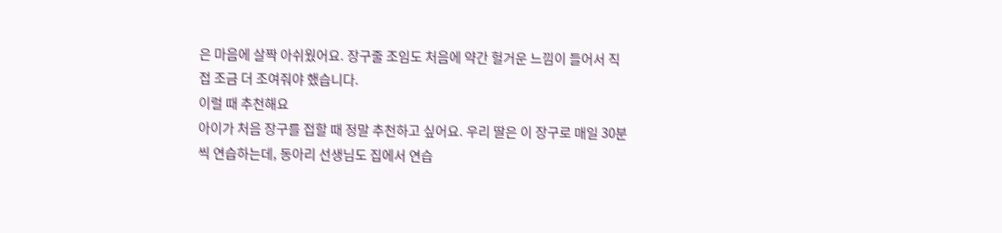은 마음에 살짝 아쉬웠어요. 장구줄 조임도 처음에 약간 헐거운 느낌이 들어서 직접 조금 더 조여줘야 했습니다.
이럴 때 추천해요
아이가 처음 장구를 접할 때 정말 추천하고 싶어요. 우리 딸은 이 장구로 매일 30분씩 연습하는데, 동아리 선생님도 집에서 연습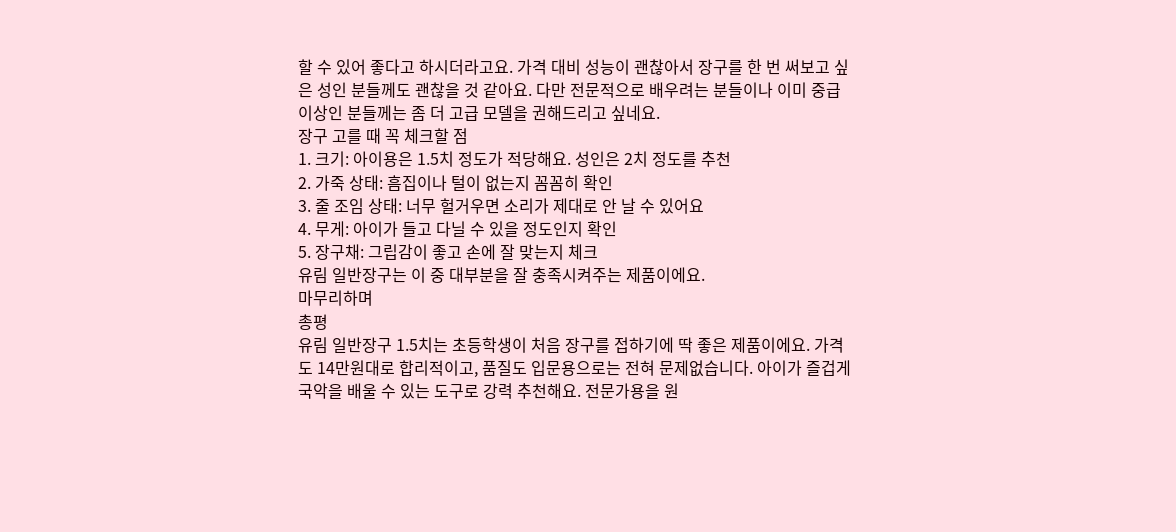할 수 있어 좋다고 하시더라고요. 가격 대비 성능이 괜찮아서 장구를 한 번 써보고 싶은 성인 분들께도 괜찮을 것 같아요. 다만 전문적으로 배우려는 분들이나 이미 중급 이상인 분들께는 좀 더 고급 모델을 권해드리고 싶네요.
장구 고를 때 꼭 체크할 점
1. 크기: 아이용은 1.5치 정도가 적당해요. 성인은 2치 정도를 추천
2. 가죽 상태: 흠집이나 털이 없는지 꼼꼼히 확인
3. 줄 조임 상태: 너무 헐거우면 소리가 제대로 안 날 수 있어요
4. 무게: 아이가 들고 다닐 수 있을 정도인지 확인
5. 장구채: 그립감이 좋고 손에 잘 맞는지 체크
유림 일반장구는 이 중 대부분을 잘 충족시켜주는 제품이에요.
마무리하며
총평
유림 일반장구 1.5치는 초등학생이 처음 장구를 접하기에 딱 좋은 제품이에요. 가격도 14만원대로 합리적이고, 품질도 입문용으로는 전혀 문제없습니다. 아이가 즐겁게 국악을 배울 수 있는 도구로 강력 추천해요. 전문가용을 원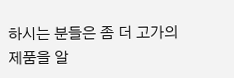하시는 분들은 좀 더 고가의 제품을 알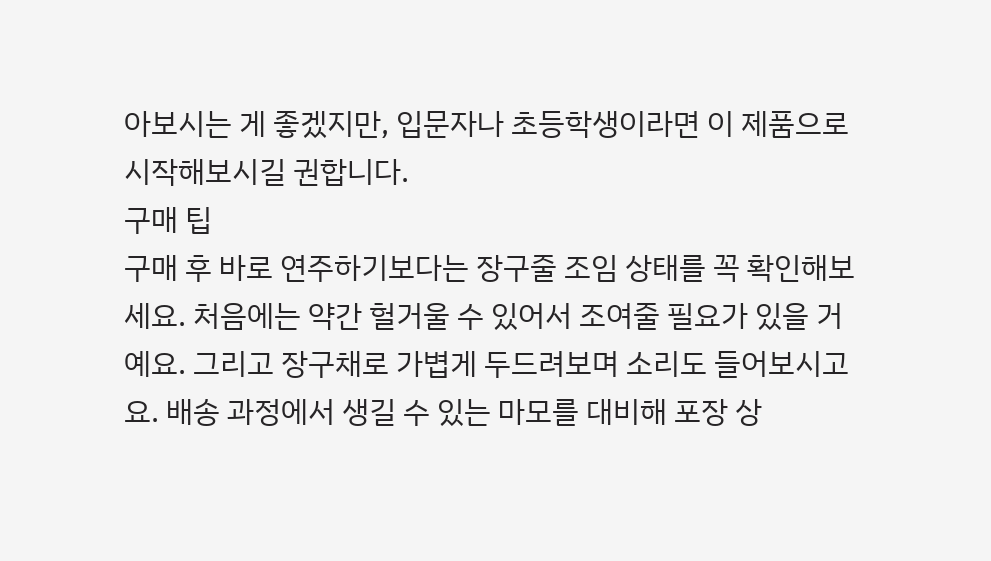아보시는 게 좋겠지만, 입문자나 초등학생이라면 이 제품으로 시작해보시길 권합니다.
구매 팁
구매 후 바로 연주하기보다는 장구줄 조임 상태를 꼭 확인해보세요. 처음에는 약간 헐거울 수 있어서 조여줄 필요가 있을 거예요. 그리고 장구채로 가볍게 두드려보며 소리도 들어보시고요. 배송 과정에서 생길 수 있는 마모를 대비해 포장 상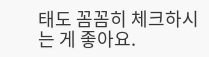태도 꼼꼼히 체크하시는 게 좋아요.